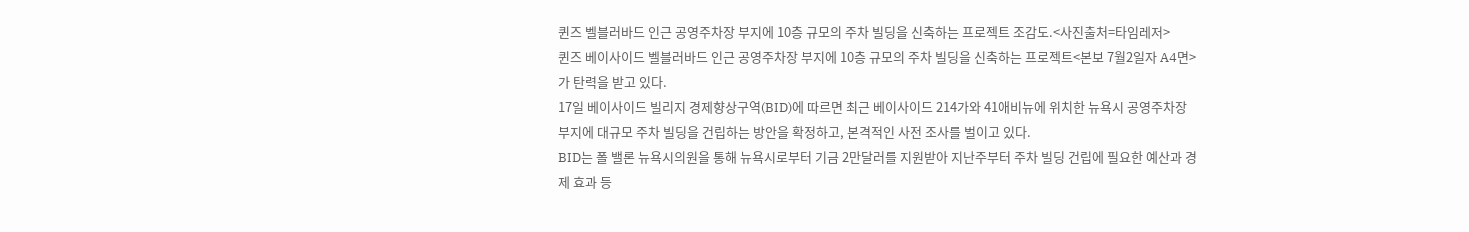퀸즈 벨블러바드 인근 공영주차장 부지에 10층 규모의 주차 빌딩을 신축하는 프로젝트 조감도.<사진출처=타임레저>
퀸즈 베이사이드 벨블러바드 인근 공영주차장 부지에 10층 규모의 주차 빌딩을 신축하는 프로젝트<본보 7월2일자 A4면>가 탄력을 받고 있다.
17일 베이사이드 빌리지 경제향상구역(BID)에 따르면 최근 베이사이드 214가와 41애비뉴에 위치한 뉴욕시 공영주차장 부지에 대규모 주차 빌딩을 건립하는 방안을 확정하고, 본격적인 사전 조사를 벌이고 있다.
BID는 폴 밸론 뉴욕시의원을 통해 뉴욕시로부터 기금 2만달러를 지원받아 지난주부터 주차 빌딩 건립에 필요한 예산과 경제 효과 등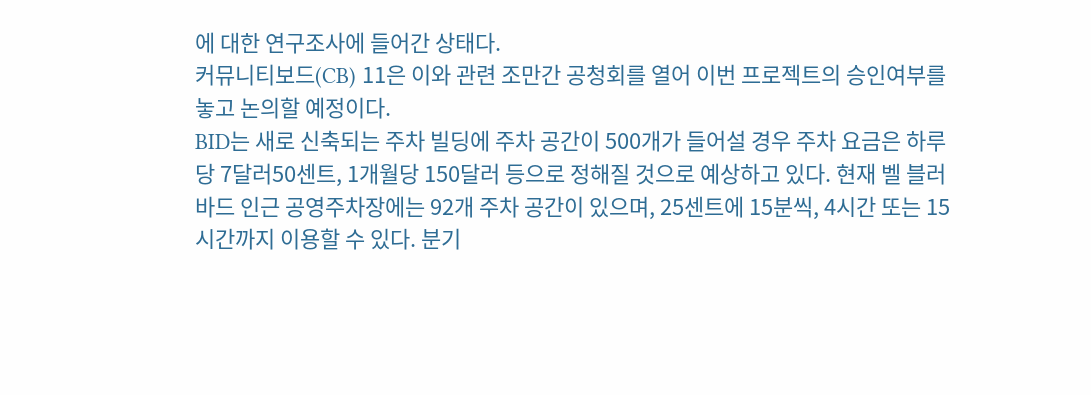에 대한 연구조사에 들어간 상태다.
커뮤니티보드(CB) 11은 이와 관련 조만간 공청회를 열어 이번 프로젝트의 승인여부를 놓고 논의할 예정이다.
BID는 새로 신축되는 주차 빌딩에 주차 공간이 500개가 들어설 경우 주차 요금은 하루당 7달러50센트, 1개월당 150달러 등으로 정해질 것으로 예상하고 있다. 현재 벨 블러바드 인근 공영주차장에는 92개 주차 공간이 있으며, 25센트에 15분씩, 4시간 또는 15시간까지 이용할 수 있다. 분기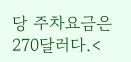당 주차요금은 270달러다.<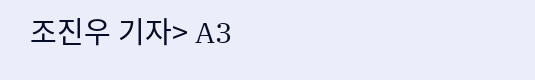조진우 기자> A3